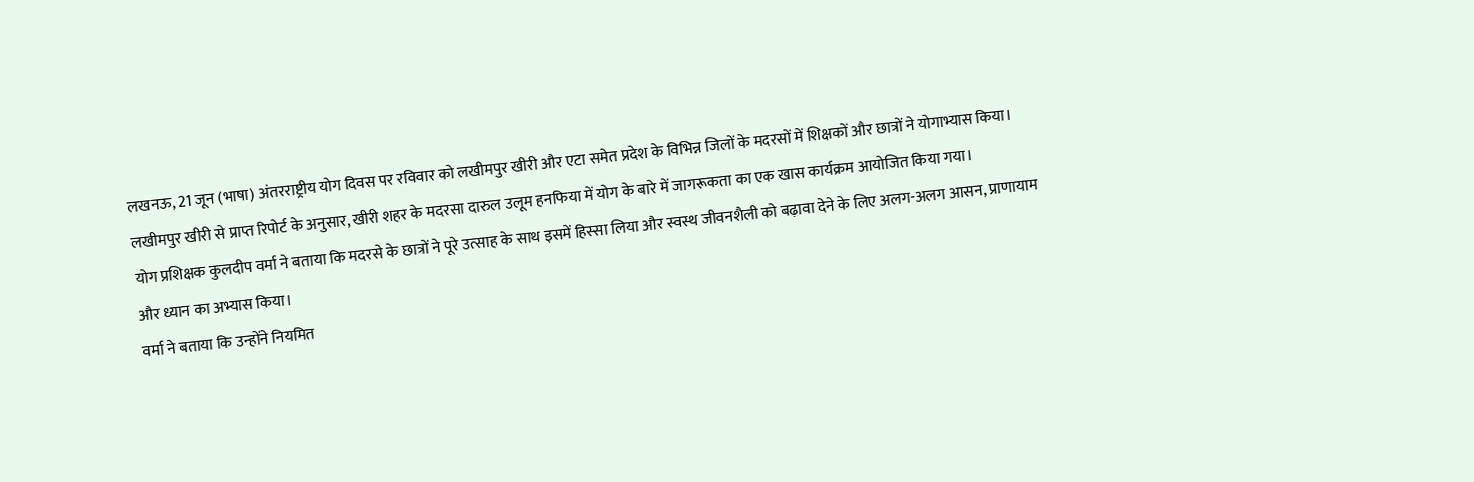लखनऊ, 21 जून (भाषा) अंतरराष्ट्रीय योग दिवस पर रविवार को लखीमपुर खीरी और एटा समेत प्रदेश के विभिन्न जिलों के मदरसों में शिक्षकों और छात्रों ने योगाभ्यास किया।
लखीमपुर खीरी से प्राप्त रिपोर्ट के अनुसार, खीरी शहर के मदरसा दारुल उलूम हनफिया में योग के बारे में जागरूकता का एक खास कार्यक्रम आयोजित किया गया।
योग प्रशिक्षक कुलदीप वर्मा ने बताया कि मदरसे के छात्रों ने पूरे उत्साह के साथ इसमें हिस्सा लिया और स्वस्थ जीवनशैली को बढ़ावा देने के लिए अलग-अलग आसन, प्राणायाम और ध्यान का अभ्यास किया।
वर्मा ने बताया कि उन्होंने नियमित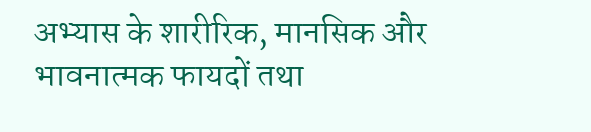अभ्यास के शारीरिक, मानसिक और भावनात्मक फायदों तथा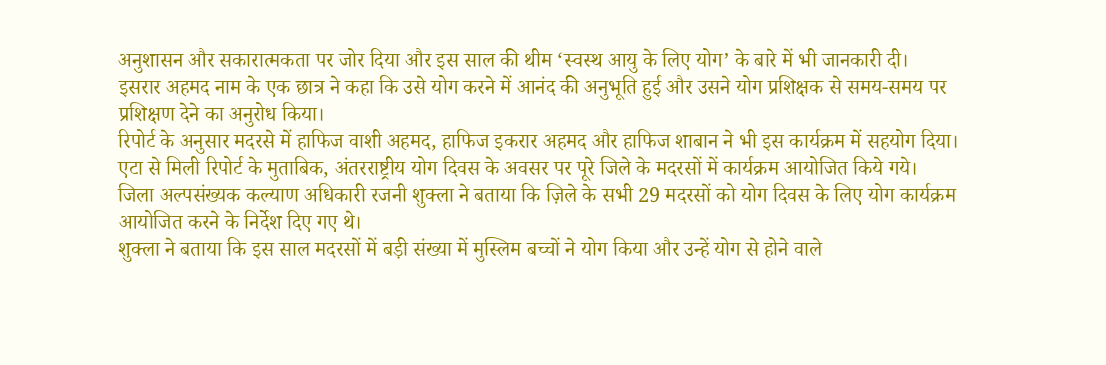अनुशासन और सकारात्मकता पर जोर दिया और इस साल की थीम ‘स्वस्थ आयु के लिए योग’ के बारे में भी जानकारी दी।
इसरार अहमद नाम के एक छात्र ने कहा कि उसे योग करने में आनंद की अनुभूति हुई और उसने योग प्रशिक्षक से समय-समय पर प्रशिक्षण देने का अनुरोध किया।
रिपोर्ट के अनुसार मदरसे में हाफिज वाशी अहमद, हाफिज इकरार अहमद और हाफिज शाबान ने भी इस कार्यक्रम में सहयोग दिया।
एटा से मिली रिपोर्ट के मुताबिक, अंतरराष्ट्रीय योग दिवस के अवसर पर पूरे जिले के मदरसों में कार्यक्रम आयोजित किये गये।
जिला अल्पसंख्यक कल्याण अधिकारी रजनी शुक्ला ने बताया कि ज़िले के सभी 29 मदरसों को योग दिवस के लिए योग कार्यक्रम आयोजित करने के निर्देश दिए गए थे।
शुक्ला ने बताया कि इस साल मदरसों में बड़ी संख्या में मुस्लिम बच्चों ने योग किया और उन्हें योग से होने वाले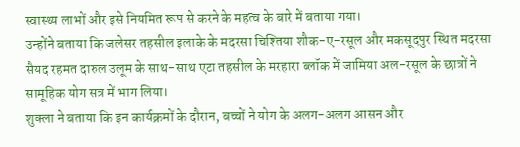स्वास्थ्य लाभों और इसे नियमित रूप से करने के महत्व के बारे में बताया गया।
उन्होंने बताया कि जलेसर तहसील इलाके के मदरसा चिश्तिया शौक-ए-रसूल और मकसूदपुर स्थित मदरसा सैयद रहमत दारुल उलूम के साथ-साथ एटा तहसील के मरहारा ब्लॉक में जामिया अल-रसूल के छात्रों ने सामूहिक योग सत्र में भाग लिया।
शुक्ला ने बताया कि इन कार्यक्रमों के दौरान, बच्चों ने योग के अलग-अलग आसन और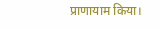प्राणायाम किया।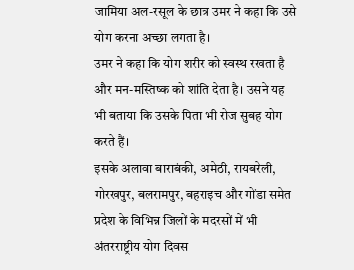जामिया अल-रसूल के छात्र उमर ने कहा कि उसे योग करना अच्छा लगता है।
उमर ने कहा कि योग शरीर को स्वस्थ रखता है और मन-मस्तिष्क को शांति देता है। उसने यह भी बताया कि उसके पिता भी रोज सुबह योग करते हैं।
इसके अलावा बाराबंकी, अमेठी, रायबरेली, गोरखपुर, बलरामपुर, बहराइच और गोंडा समेत प्रदेश के विभिन्न जिलों के मदरसों में भी अंतरराष्ट्रीय योग दिवस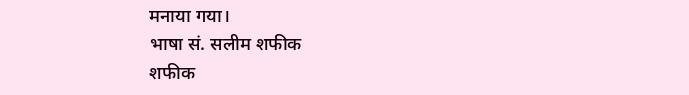मनाया गया।
भाषा सं. सलीम शफीक
शफीक